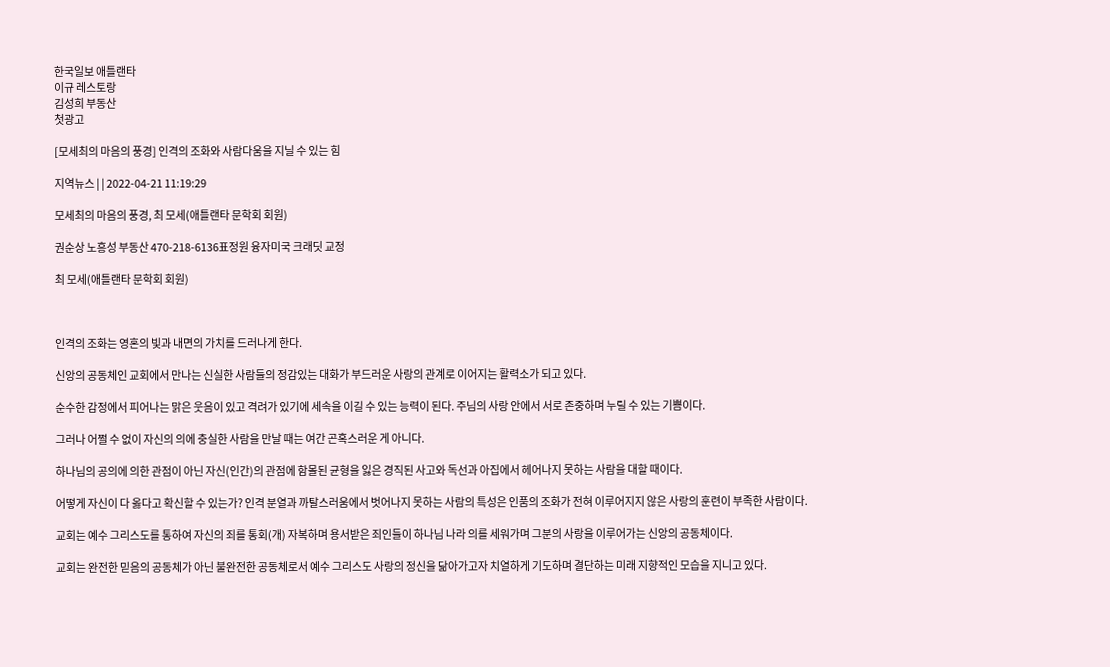한국일보 애틀랜타
이규 레스토랑
김성희 부동산
첫광고

[모세최의 마음의 풍경] 인격의 조화와 사람다움을 지닐 수 있는 힘

지역뉴스 | | 2022-04-21 11:19:29

모세최의 마음의 풍경, 최 모세(애틀랜타 문학회 회원)

권순상 노흥성 부동산 470-218-6136표정원 융자미국 크래딧 교정

최 모세(애틀랜타 문학회 회원)



인격의 조화는 영혼의 빛과 내면의 가치를 드러나게 한다.

신앙의 공동체인 교회에서 만나는 신실한 사람들의 정감있는 대화가 부드러운 사랑의 관계로 이어지는 활력소가 되고 있다.

순수한 감정에서 피어나는 맑은 웃음이 있고 격려가 있기에 세속을 이길 수 있는 능력이 된다. 주님의 사랑 안에서 서로 존중하며 누릴 수 있는 기쁨이다.

그러나 어쩔 수 없이 자신의 의에 충실한 사람을 만날 때는 여간 곤혹스러운 게 아니다.

하나님의 공의에 의한 관점이 아닌 자신(인간)의 관점에 함몰된 균형을 잃은 경직된 사고와 독선과 아집에서 헤어나지 못하는 사람을 대할 때이다.

어떻게 자신이 다 옳다고 확신할 수 있는가? 인격 분열과 까탈스러움에서 벗어나지 못하는 사람의 특성은 인품의 조화가 전혀 이루어지지 않은 사랑의 훈련이 부족한 사람이다.

교회는 예수 그리스도를 통하여 자신의 죄를 통회(개) 자복하며 용서받은 죄인들이 하나님 나라 의를 세워가며 그분의 사랑을 이루어가는 신앙의 공동체이다.

교회는 완전한 믿음의 공동체가 아닌 불완전한 공동체로서 예수 그리스도 사랑의 정신을 닮아가고자 치열하게 기도하며 결단하는 미래 지향적인 모습을 지니고 있다.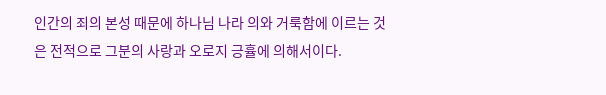인간의 죄의 본성 때문에 하나님 나라 의와 거룩함에 이르는 것은 전적으로 그분의 사랑과 오로지 긍휼에 의해서이다.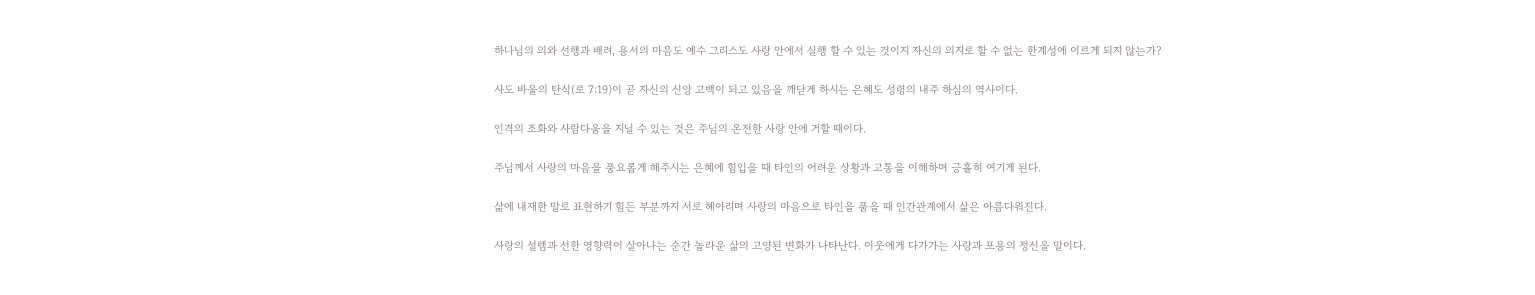하나님의 의와 선행과 배려, 용서의 마음도 예수 그리스도 사랑 안에서 실행 할 수 있는 것이지 자신의 의지로 할 수 없는 한계성에 이르게 되지 않는가?

사도 바울의 탄식(로 7:19)이 곧 자신의 신앙 고백이 되고 있음을 깨닫게 하시는 은혜도 성령의 내주 하심의 역사이다.

인격의 조화와 사람다움을 지닐 수 있는 것은 주님의 온전한 사랑 안에 거할 때이다.

주님께서 사랑의 마음을 풍요롭게 해주시는 은혜에 힘입을 때 타인의 어려운 상황과 고통을 이해하며 긍휼히 여기게 된다.

삶에 내재한 말로 표현하기 힘든 부분까지 서로 헤아리며 사랑의 마음으로 타인을 품을 때 인간관계에서 삶은 아름다워진다.

사랑의 설렘과 선한 영향력이 살아나는 순간 놀라운 삶의 고양된 변화가 나타난다. 이웃에게 다가가는 사랑과 포용의 정신을 말이다.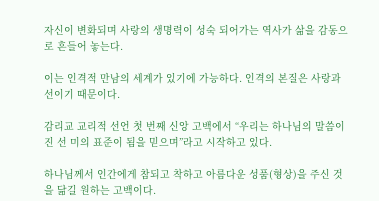자신이 변화되며 사랑의 생명력이 성숙 되어가는 역사가 삶을 감동으로 흔들어 놓는다.

이는 인격적 만남의 세계가 있기에 가능하다. 인격의 본질은 사랑과 선이기 때문이다.

감리교 교리적 선언 첫 번째 신앙 고백에서 “우리는 하나님의 말씀이 진 선 미의 표준이 됨을 믿으며”라고 시작하고 있다.

하나님께서 인간에게 참되고 착하고 아름다운 성품(형상)을 주신 것을 닮길 원하는 고백이다.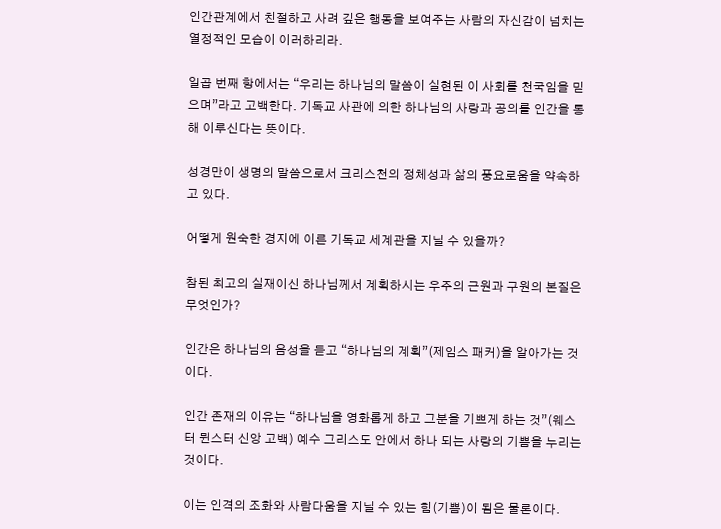인간관계에서 친절하고 사려 깊은 행동을 보여주는 사람의 자신감이 넘치는 열정적인 모습이 이러하리라.

일곱 번째 항에서는 “우리는 하나님의 말씀이 실현된 이 사회를 천국임을 믿으며”라고 고백한다. 기독교 사관에 의한 하나님의 사랑과 공의를 인간을 통해 이루신다는 뜻이다.

성경만이 생명의 말씀으로서 크리스천의 정체성과 삶의 풍요로움을 약속하고 있다.

어떻게 원숙한 경지에 이른 기독교 세계관을 지닐 수 있을까?

참된 최고의 실재이신 하나님께서 계획하시는 우주의 근원과 구원의 본질은 무엇인가?

인간은 하나님의 음성을 듣고 “하나님의 계획”(제임스 패커)을 알아가는 것이다.

인간 존재의 이유는 “하나님을 영화롭게 하고 그분을 기쁘게 하는 것”(웨스터 뮌스터 신앙 고백) 예수 그리스도 안에서 하나 되는 사랑의 기쁨을 누리는 것이다.

이는 인격의 조화와 사람다움을 지닐 수 있는 힘(기쁨)이 됨은 물론이다.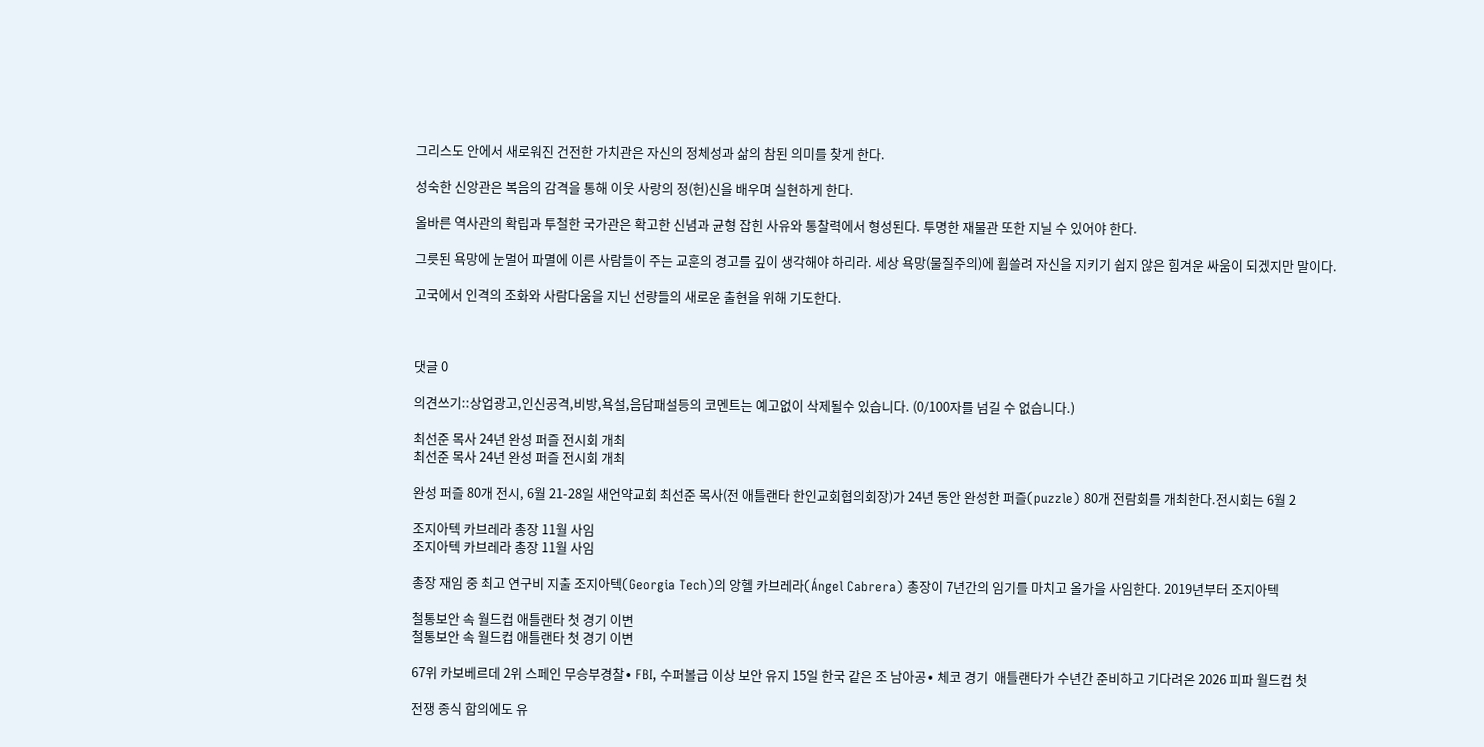그리스도 안에서 새로워진 건전한 가치관은 자신의 정체성과 삶의 참된 의미를 찾게 한다.

성숙한 신앙관은 복음의 감격을 통해 이웃 사랑의 정(헌)신을 배우며 실현하게 한다.

올바른 역사관의 확립과 투철한 국가관은 확고한 신념과 균형 잡힌 사유와 통찰력에서 형성된다. 투명한 재물관 또한 지닐 수 있어야 한다.

그릇된 욕망에 눈멀어 파멸에 이른 사람들이 주는 교훈의 경고를 깊이 생각해야 하리라. 세상 욕망(물질주의)에 휩쓸려 자신을 지키기 쉽지 않은 힘겨운 싸움이 되겠지만 말이다.

고국에서 인격의 조화와 사람다움을 지닌 선량들의 새로운 출현을 위해 기도한다.



댓글 0

의견쓰기::상업광고,인신공격,비방,욕설,음담패설등의 코멘트는 예고없이 삭제될수 있습니다. (0/100자를 넘길 수 없습니다.)

최선준 목사 24년 완성 퍼즐 전시회 개최
최선준 목사 24년 완성 퍼즐 전시회 개최

완성 퍼즐 80개 전시, 6월 21-28일 새언약교회 최선준 목사(전 애틀랜타 한인교회협의회장)가 24년 동안 완성한 퍼즐(puzzle) 80개 전람회를 개최한다.전시회는 6월 2

조지아텍 카브레라 총장 11월 사임
조지아텍 카브레라 총장 11월 사임

총장 재임 중 최고 연구비 지출 조지아텍(Georgia Tech)의 앙헬 카브레라(Ángel Cabrera) 총장이 7년간의 임기를 마치고 올가을 사임한다. 2019년부터 조지아텍

철통보안 속 월드컵 애틀랜타 첫 경기 이변
철통보안 속 월드컵 애틀랜타 첫 경기 이변

67위 카보베르데 2위 스페인 무승부경찰∙ FBI, 수퍼볼급 이상 보안 유지 15일 한국 같은 조 남아공∙ 체코 경기  애틀랜타가 수년간 준비하고 기다려온 2026 피파 월드컵 첫

전쟁 종식 합의에도 유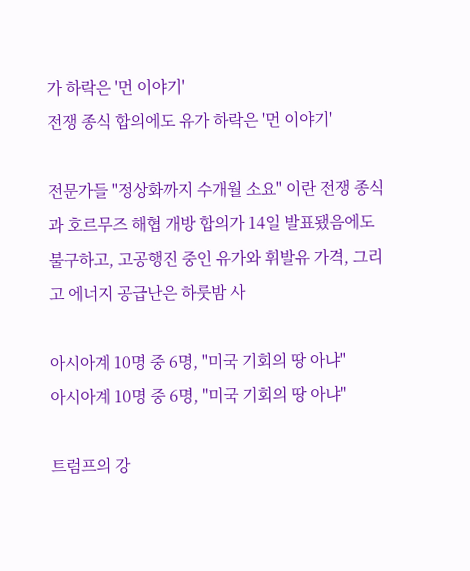가 하락은 '먼 이야기'
전쟁 종식 합의에도 유가 하락은 '먼 이야기'

전문가들 "정상화까지 수개월 소요" 이란 전쟁 종식과 호르무즈 해협 개방 합의가 14일 발표됐음에도 불구하고, 고공행진 중인 유가와 휘발유 가격, 그리고 에너지 공급난은 하룻밤 사

아시아계 10명 중 6명, "미국 기회의 땅 아냐"
아시아계 10명 중 6명, "미국 기회의 땅 아냐"

트럼프의 강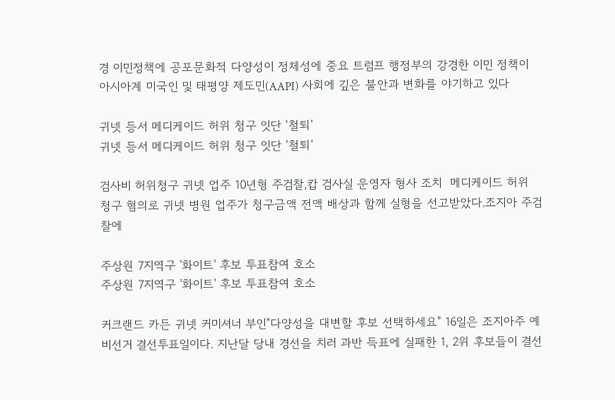경 이민정책에 공포문화적 다양성이 정체성에 중요 트럼프 행정부의 강경한 이민 정책이 아시아계 미국인 및 태평양 제도민(AAPI) 사회에 깊은 불안과 변화를 야기하고 있다

귀넷 등서 메디케이드 허위 청구 잇단 ‘철퇴’
귀넷 등서 메디케이드 허위 청구 잇단 ‘철퇴’

검사비 허위청구 귀넷 업주 10년형 주검찰,캅 검사실 운영자 형사 조치  메디케이드 허위 청구 혐의로 귀넷 병원 업주가 청구금액 전액 배상과 함께 실형을 선고받았다.조지아 주검찰에

주상원 7지역구 '화이트' 후보 투표참여 호소
주상원 7지역구 '화이트' 후보 투표참여 호소

커크랜드 카든 귀넷 커미셔너 부인"다양성을 대변할 후보 선택하세요" 16일은 조지아주 예비선거 결선투표일이다. 지난달 당내 경선을 치러 과반 득표에 실패한 1, 2위 후보들이 결선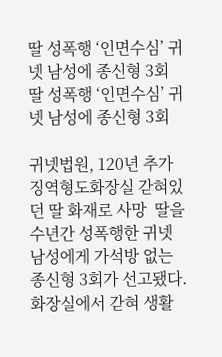딸 성폭행 ‘인면수심’ 귀넷 남성에 종신형 3회
딸 성폭행 ‘인면수심’ 귀넷 남성에 종신형 3회

귀넷법원, 120년 추가 징역형도화장실 갇혀있던 딸 화재로 사망  딸을 수년간 성폭행한 귀넷 남성에게 가석방 없는 종신형 3회가 선고됐다. 화장실에서 갇혀 생활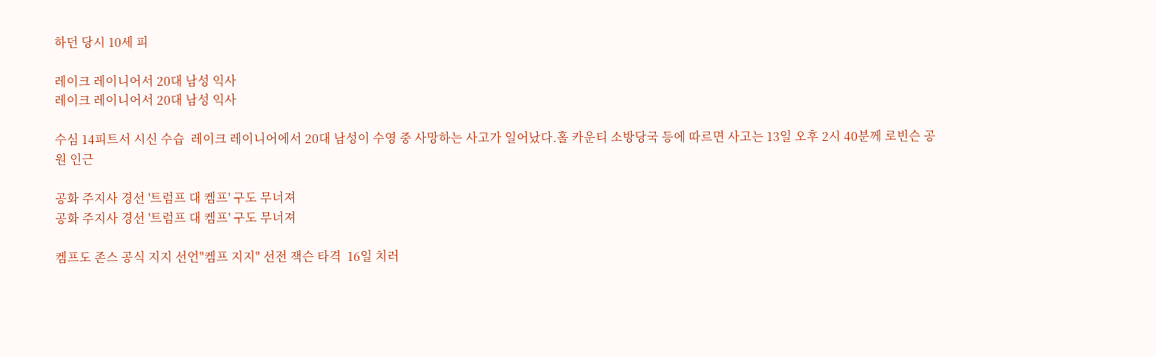하던 당시 10세 피

레이크 레이니어서 20대 남성 익사
레이크 레이니어서 20대 남성 익사

수심 14피트서 시신 수습  레이크 레이니어에서 20대 남성이 수영 중 사망하는 사고가 일어났다.홀 카운티 소방당국 등에 따르면 사고는 13일 오후 2시 40분께 로빈슨 공원 인근

공화 주지사 경선 '트럼프 대 켐프' 구도 무너져
공화 주지사 경선 '트럼프 대 켐프' 구도 무너져

켐프도 존스 공식 지지 선언"켐프 지지" 선전 잭슨 타격  16일 치러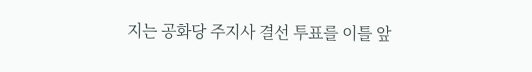지는 공화당 주지사 결선 투표를 이틀 앞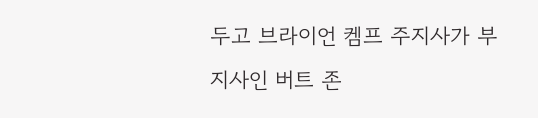두고 브라이언 켐프 주지사가 부지사인 버트 존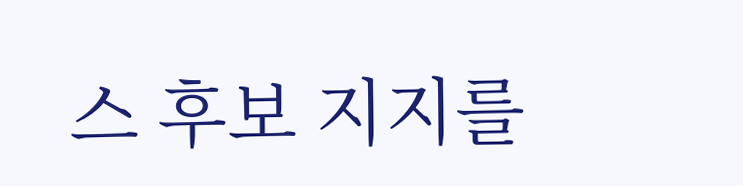스 후보 지지를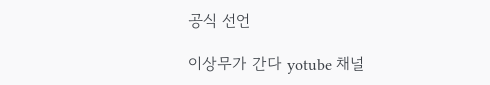공식 선언

이상무가 간다 yotube 채널